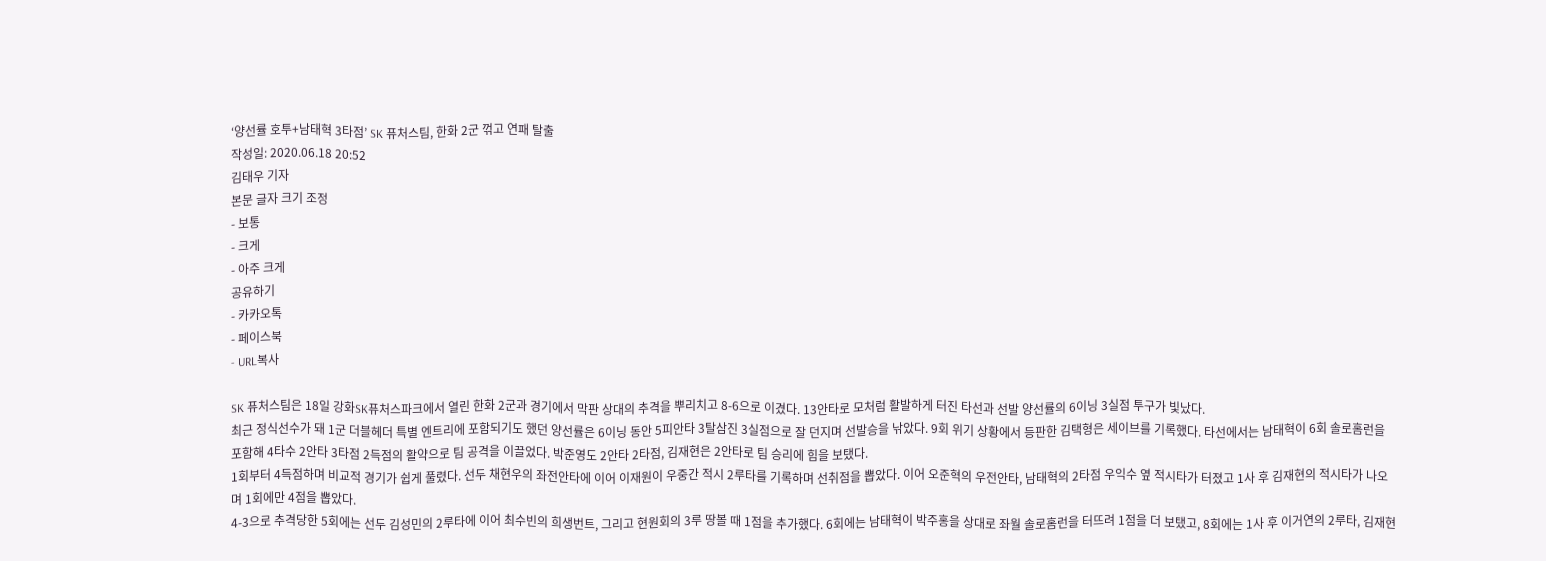‘양선률 호투+남태혁 3타점’ SK 퓨처스팀, 한화 2군 꺾고 연패 탈출
작성일: 2020.06.18 20:52
김태우 기자
본문 글자 크기 조정
- 보통
- 크게
- 아주 크게
공유하기
- 카카오톡
- 페이스북
- URL복사

SK 퓨처스팀은 18일 강화SK퓨처스파크에서 열린 한화 2군과 경기에서 막판 상대의 추격을 뿌리치고 8-6으로 이겼다. 13안타로 모처럼 활발하게 터진 타선과 선발 양선률의 6이닝 3실점 투구가 빛났다.
최근 정식선수가 돼 1군 더블헤더 특별 엔트리에 포함되기도 했던 양선률은 6이닝 동안 5피안타 3탈삼진 3실점으로 잘 던지며 선발승을 낚았다. 9회 위기 상황에서 등판한 김택형은 세이브를 기록했다. 타선에서는 남태혁이 6회 솔로홈런을 포함해 4타수 2안타 3타점 2득점의 활약으로 팀 공격을 이끌었다. 박준영도 2안타 2타점, 김재현은 2안타로 팀 승리에 힘을 보탰다.
1회부터 4득점하며 비교적 경기가 쉽게 풀렸다. 선두 채현우의 좌전안타에 이어 이재원이 우중간 적시 2루타를 기록하며 선취점을 뽑았다. 이어 오준혁의 우전안타, 남태혁의 2타점 우익수 옆 적시타가 터졌고 1사 후 김재현의 적시타가 나오며 1회에만 4점을 뽑았다.
4-3으로 추격당한 5회에는 선두 김성민의 2루타에 이어 최수빈의 희생번트, 그리고 현원회의 3루 땅볼 때 1점을 추가했다. 6회에는 남태혁이 박주홍을 상대로 좌월 솔로홈런을 터뜨려 1점을 더 보탰고, 8회에는 1사 후 이거연의 2루타, 김재현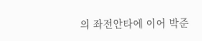의 좌전안타에 이어 박준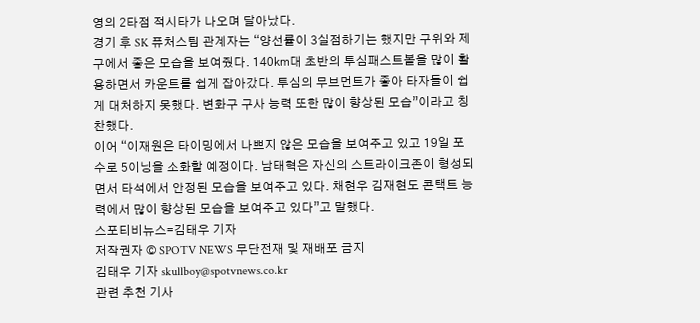영의 2타점 적시타가 나오며 달아났다.
경기 후 SK 퓨처스팀 관계자는 “양선률이 3실점하기는 했지만 구위와 제구에서 좋은 모습을 보여줬다. 140㎞대 초반의 투심패스트볼을 많이 활용하면서 카운트를 쉽게 잡아갔다. 투심의 무브먼트가 좋아 타자들이 쉽게 대처하지 못했다. 변화구 구사 능력 또한 많이 향상된 모습”이라고 칭찬했다.
이어 “이재원은 타이밍에서 나쁘지 않은 모습을 보여주고 있고 19일 포수로 5이닝을 소화할 예정이다. 남태혁은 자신의 스트라이크존이 형성되면서 타석에서 안정된 모습을 보여주고 있다. 채현우 김재현도 콘택트 능력에서 많이 향상된 모습을 보여주고 있다”고 말했다.
스포티비뉴스=김태우 기자
저작권자 © SPOTV NEWS 무단전재 및 재배포 금지
김태우 기자 skullboy@spotvnews.co.kr
관련 추천 기사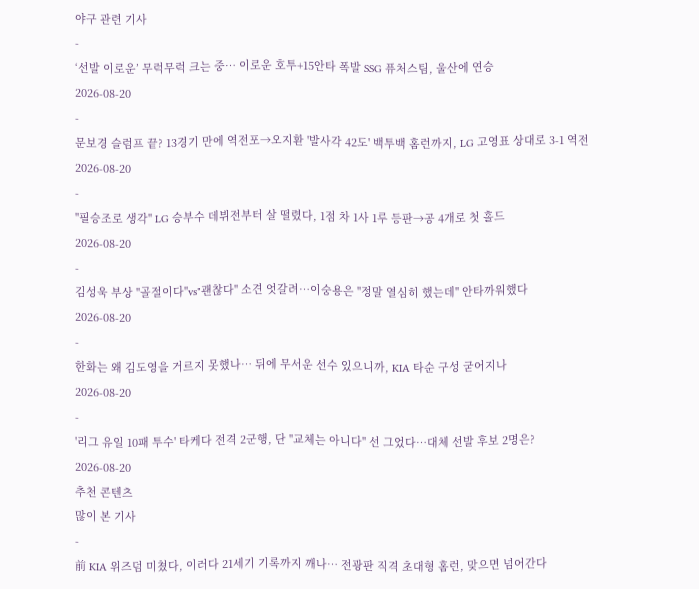야구 관련 기사
-
‘선발 이로운’ 무럭무럭 크는 중… 이로운 호투+15안타 폭발 SSG 퓨처스팀, 울산에 연승
2026-08-20
-
문보경 슬럼프 끝? 13경기 만에 역전포→오지환 '발사각 42도' 백투백 홈런까지, LG 고영표 상대로 3-1 역전
2026-08-20
-
"필승조로 생각" LG 승부수 데뷔전부터 살 떨렸다, 1점 차 1사 1루 등판→공 4개로 첫 홀드
2026-08-20
-
김성욱 부상 "골절이다"vs"괜찮다" 소견 엇갈려…이숭용은 "정말 열심히 했는데" 안타까워했다
2026-08-20
-
한화는 왜 김도영을 거르지 못했나… 뒤에 무서운 선수 있으니까, KIA 타순 구성 굳어지나
2026-08-20
-
'리그 유일 10패 투수' 타케다 전격 2군행, 단 "교체는 아니다" 선 그었다…대체 선발 후보 2명은?
2026-08-20
추천 콘텐츠
많이 본 기사
-
前 KIA 위즈덤 미쳤다, 이러다 21세기 기록까지 깨나… 전광판 직격 초대형 홈런, 맞으면 넘어간다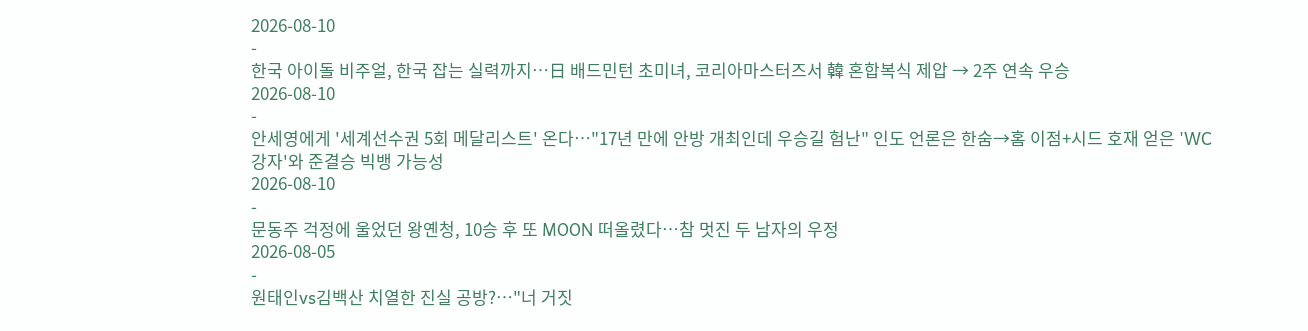2026-08-10
-
한국 아이돌 비주얼, 한국 잡는 실력까지…日 배드민턴 초미녀, 코리아마스터즈서 韓 혼합복식 제압 → 2주 연속 우승
2026-08-10
-
안세영에게 '세계선수권 5회 메달리스트' 온다…"17년 만에 안방 개최인데 우승길 험난" 인도 언론은 한숨→홈 이점+시드 호재 얻은 'WC 강자'와 준결승 빅뱅 가능성
2026-08-10
-
문동주 걱정에 울었던 왕옌청, 10승 후 또 MOON 떠올렸다…참 멋진 두 남자의 우정
2026-08-05
-
원태인vs김백산 치열한 진실 공방?…"너 거짓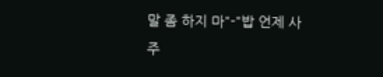말 좀 하지 마"-"밥 언제 사주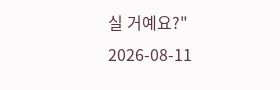실 거예요?"
2026-08-11